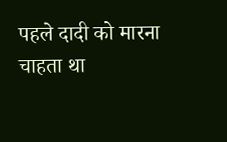पहले दादी को मारना चाहता था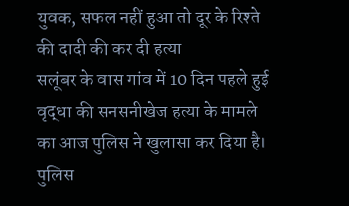युवक, सफल नहीं हुआ तो दूर के रिश्ते की दादी की कर दी हत्या
सलूंबर के वास गांव में 10 दिन पहले हुई वृद्धा की सनसनीखेज हत्या के मामले का आज पुलिस ने खुलासा कर दिया है। पुलिस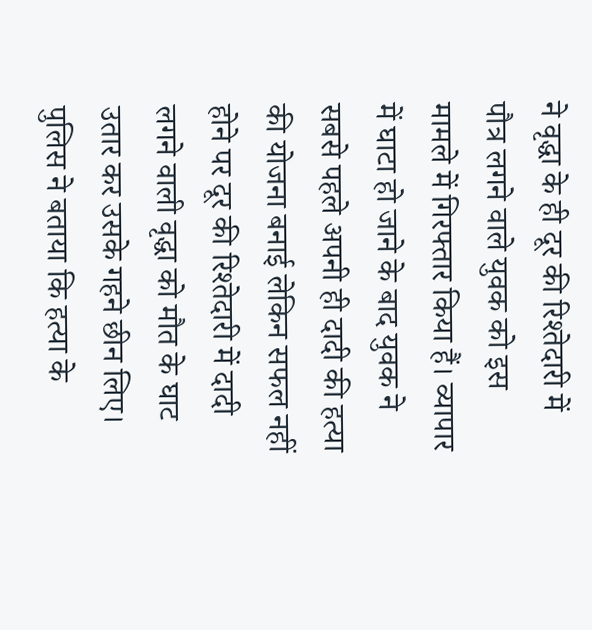ने वृद्धा के ही दूर की रिश्तेदारी में पौत्र लगने वाले युवक को इस मामले में गिरफ्तार किया हैं। व्यापार में घाटा हो जाने के बाद युवक ने सबसे पहले अपनी ही दादी की हत्या की योजना बनाई लेकिन सफल नहीं होने पर दूर की रिश्तेदारी में दादी लगने वाली वृद्धा को मौत के घाट उतार कर उसके गहने छीन लिए। पुलिस ने बताया कि हत्या के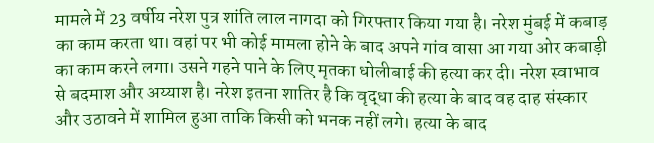मामले में 23 वर्षीय नरेश पुत्र शांति लाल नागदा को गिरफ्तार किया गया है। नरेश मुंबई में कबाड़ का काम करता था। वहां पर भी कोई मामला होने के बाद अपने गांव वासा आ गया ओर कबाड़ी का काम करने लगा। उसने गहने पाने के लिए मृतका धोलीबाई की हत्या कर दी। नरेश स्वाभाव से बदमाश और अय्याश है। नरेश इतना शातिर है कि वृद्धा की हत्या के बाद वह दाह संस्कार और उठावने में शामिल हुआ ताकि किसी को भनक नहीं लगे। हत्या के बाद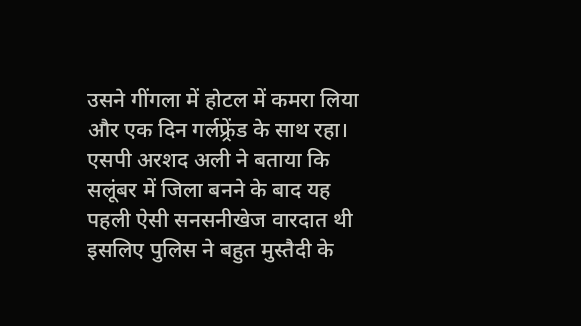उसने गींगला में होटल में कमरा लिया और एक दिन गर्लफ्र्रेंड के साथ रहा। एसपी अरशद अली ने बताया कि सलूंबर में जिला बनने के बाद यह पहली ऐसी सनसनीखेज वारदात थी इसलिए पुलिस ने बहुत मुस्तैदी के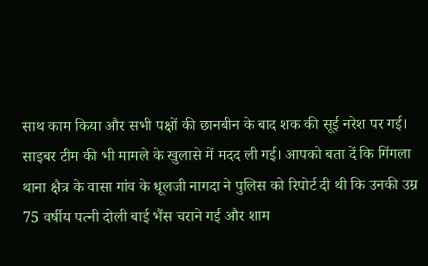साथ काम किया और सभी पक्षों की छानबीन के बाद शक की सूई नरेश पर गई। साइबर टीम की भी मामले के खुलासे में मदद ली गई। आपको बता दें कि गिंगला थाना क्षैत्र के वासा गांव के धूलजी नागदा ने पुलिस को रिपोर्ट दी थी कि उनकी उम्र 75 वर्षीय पत्नी दोली बाई भैंस चराने गई और शाम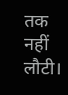तक नहीं लौटी।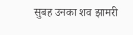सुबह उनका शव झामरी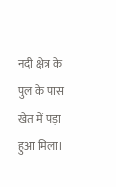नदी क्षेत्र के पुल के पास खेत में पड़ा हुआ मिला।